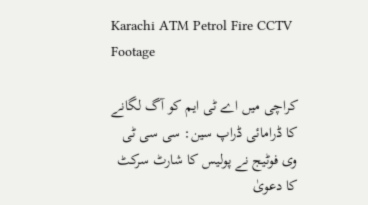Karachi ATM Petrol Fire CCTV Footage

کراچی میں اے ٹی ایم کو آگ لگانے کا ڈرامائی ڈراپ سین: سی سی ٹی وی فوٹیج نے پولیس کا شارٹ سرکٹ کا دعویٰ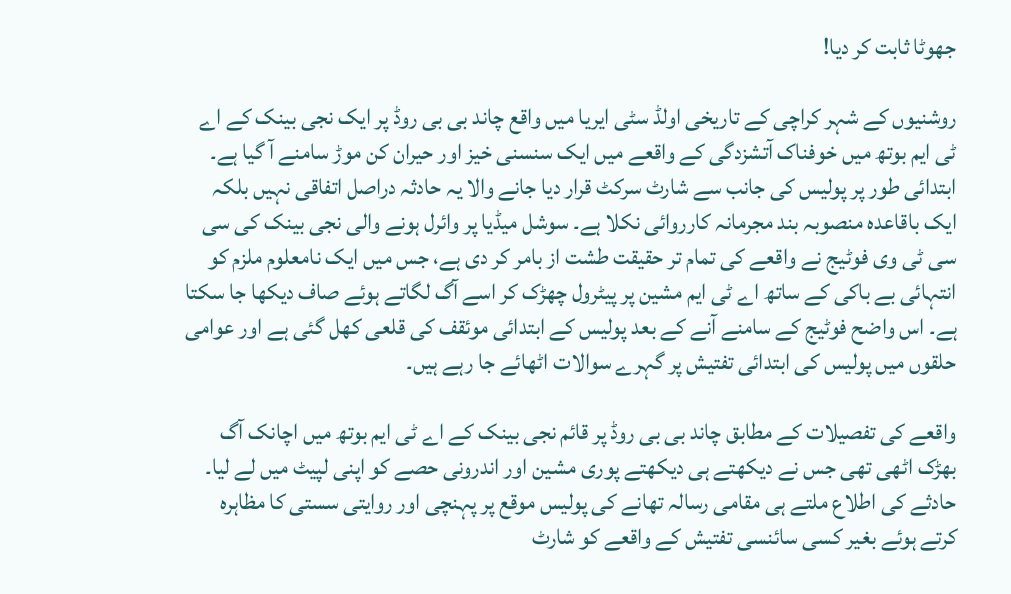جھوٹا ثابت کر دیا!

روشنیوں کے شہر کراچی کے تاریخی اولڈ سٹی ایریا میں واقع چاند بی بی روڈ پر ایک نجی بینک کے اے ٹی ایم بوتھ میں خوفناک آتشزدگی کے واقعے میں ایک سنسنی خیز اور حیران کن موڑ سامنے آ گیا ہے۔ ابتدائی طور پر پولیس کی جانب سے شارٹ سرکٹ قرار دیا جانے والا یہ حادثہ دراصل اتفاقی نہیں بلکہ ایک باقاعدہ منصوبہ بند مجرمانہ کارروائی نکلا ہے۔ سوشل میڈیا پر وائرل ہونے والی نجی بینک کی سی سی ٹی وی فوٹیج نے واقعے کی تمام تر حقیقت طشت از بامر کر دی ہے، جس میں ایک نامعلوم ملزم کو انتہائی بے باکی کے ساتھ اے ٹی ایم مشین پر پیٹرول چھڑک کر اسے آگ لگاتے ہوئے صاف دیکھا جا سکتا ہے۔ اس واضح فوٹیج کے سامنے آنے کے بعد پولیس کے ابتدائی موئقف کی قلعی کھل گئی ہے اور عوامی حلقوں میں پولیس کی ابتدائی تفتیش پر گہرے سوالات اٹھائے جا رہے ہیں۔

واقعے کی تفصیلات کے مطابق چاند بی بی روڈ پر قائم نجی بینک کے اے ٹی ایم بوتھ میں اچانک آگ بھڑک اٹھی تھی جس نے دیکھتے ہی دیکھتے پوری مشین اور اندرونی حصے کو اپنی لپیٹ میں لے لیا۔ حادثے کی اطلاع ملتے ہی مقامی رسالہ تھانے کی پولیس موقع پر پہنچی اور روایتی سستی کا مظاہرہ کرتے ہوئے بغیر کسی سائنسی تفتیش کے واقعے کو شارٹ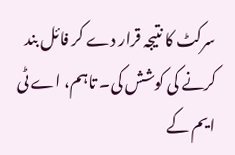سرکٹ کا نتیجہ قرار دے کر فائل بند کرنے کی کوشش کی۔ تاہم، اے ٹی ایم کے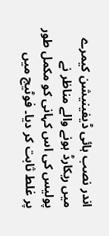اندر نصب ہائی ڈیفینیشن کیمرے میں ریکارڈ ہونے والے مناظر نے پولیس کی اس کہانی کو مکمل طور پر غلط ثابت کر دیا۔ فوٹیج میں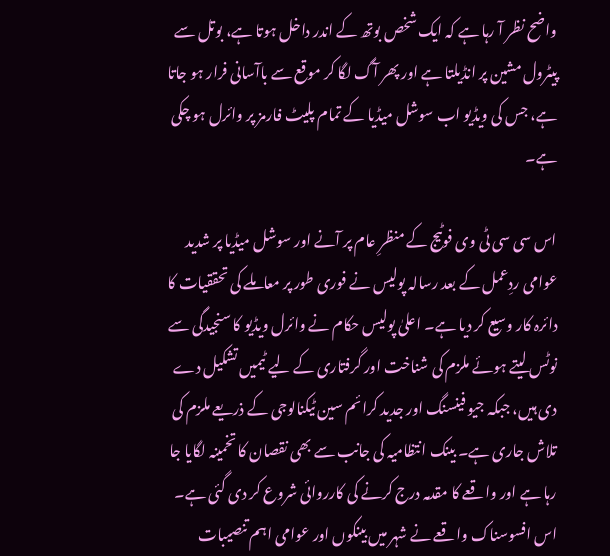واضح نظر آ رہا ہے کہ ایک شخص بوتھ کے اندر داخل ہوتا ہے، بوتل سے پیٹرول مشین پر انڈیلتا ہے اور پھر آگ لگا کر موقع سے باآسانی فرار ہو جاتا ہے، جس کی ویڈیو اب سوشل میڈیا کے تمام پلیٹ فارمز پر وائرل ہو چکی ہے۔

اس سی سی ٹی وی فوٹیج کے منظرِ عام پر آنے اور سوشل میڈیا پر شدید عوامی ردِعمل کے بعد رسالہ پولیس نے فوری طور پر معاملے کی تحققیات کا دائرہ کار وسیع کر دیا ہے۔ اعلیٰ پولیس حکام نے وائرل ویڈیو کا سنجیدگی سے نوٹس لیتے ہوئے ملزم کی شناخت اور گرفتاری کے لیے ٹیمیں تشکیل دے دی ہیں، جبکہ جیو فینسنگ اور جدید کرائم سین ٹیکنالوجی کے ذریعے ملزم کی تلاش جاری ہے۔ بینک انتظامیہ کی جانب سے بھی نقصان کا تخمینہ لگایا جا رہا ہے اور واقعے کا مقدمہ درج کرنے کی کارروائی شروع کر دی گئی ہے۔ اس افسوسناک واقعے نے شہر میں بینکوں اور عوامی اہم تنصیبات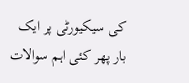کی سیکیورٹی پر ایک بار پھر کئی اہم سوالات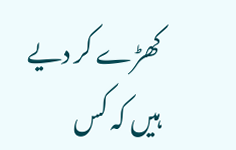کھڑے کر دیے ہیں کہ کس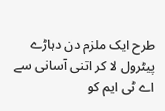طرح ایک ملزم دن دہاڑے پیٹرول لا کر اتنی آسانی سے اے ٹی ایم کو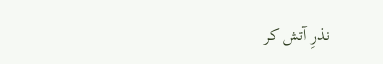نذرِ آتش کر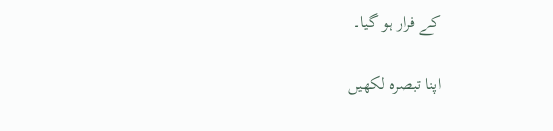کے فرار ہو گیا۔

اپنا تبصرہ لکھیں